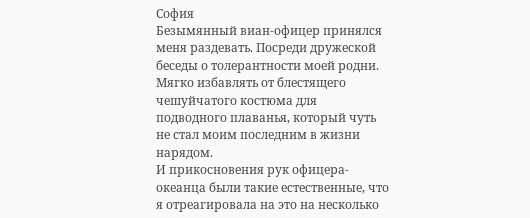София
Безымянный виан-офицер принялся меня раздевать. Посреди дружеской беседы о толерантности моей родни. Мягко избавлять от блестящего чешуйчатого костюма для подводного плаванья, который чуть не стал моим последним в жизни нарядом.
И прикосновения рук офицера-океанца были такие естественные, что я отреагировала на это на несколько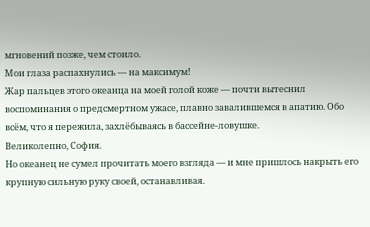мгновений позже, чем стоило.
Мои глаза распахнулись — на максимум!
Жар пальцев этого океанца на моей голой коже — почти вытеснил воспоминания о предсмертном ужасе, плавно завалившемся в апатию. Обо всём, что я пережила, захлёбываясь в бассейне-ловушке.
Великолепно, София.
Но океанец не сумел прочитать моего взгляда — и мне пришлось накрыть его крупную сильную руку своей, останавливая.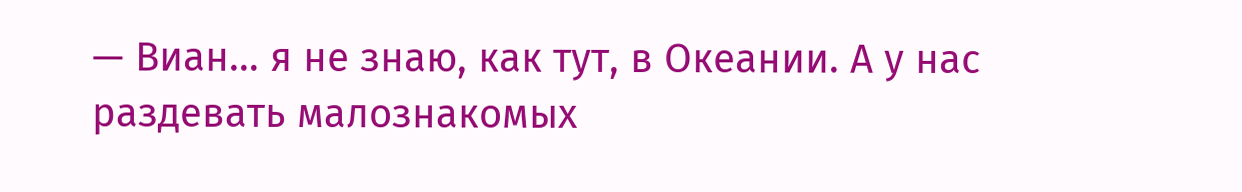— Виан… я не знаю, как тут, в Океании. А у нас раздевать малознакомых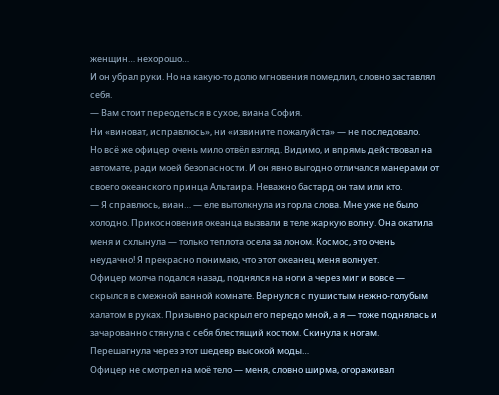женщин… нехорошо…
И он убрал руки. Но на какую-то долю мгновения помедлил, словно заставлял себя.
— Вам стоит переодеться в сухое, виана София.
Ни «виноват, исправлюсь», ни «извините пожалуйста» — не последовало.
Но всё же офицер очень мило отвёл взгляд. Видимо, и впрямь действовал на автомате, ради моей безопасности. И он явно выгодно отличался манерами от своего океанского принца Альтаира. Неважно бастард он там или кто.
— Я справлюсь, виан… — еле вытолкнула из горла слова. Мне уже не было холодно. Прикосновения океанца вызвали в теле жаркую волну. Она окатила меня и схлынула — только теплота осела за лоном. Космос, это очень неудачно! Я прекрасно понимаю, что этот океанец меня волнует.
Офицер молча подался назад, поднялся на ноги а через миг и вовсе — скрылся в смежной ванной комнате. Вернулся с пушистым нежно-голубым халатом в руках. Призывно раскрыл его передо мной, а я — тоже поднялась и зачарованно стянула с себя блестящий костюм. Скинула к ногам. Перешагнула через этот шедевр высокой моды…
Офицер не смотрел на моё тело — меня, словно ширма, огораживал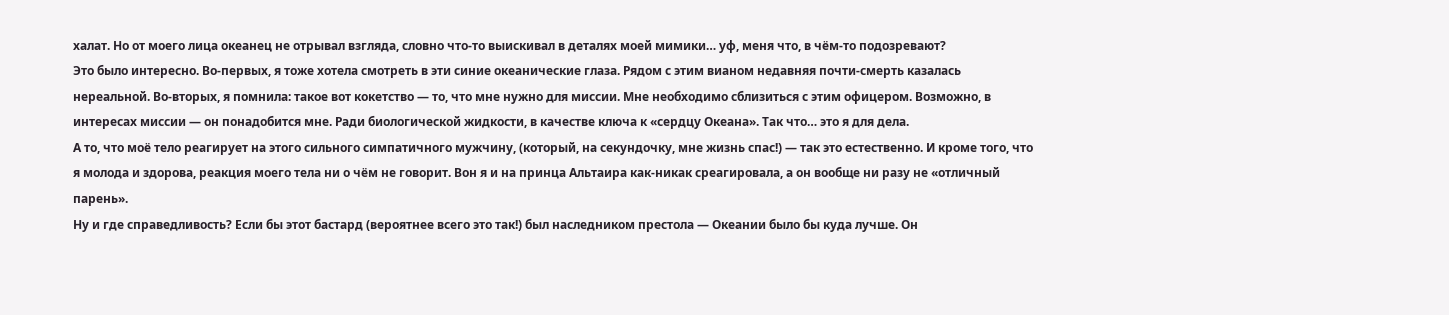халат. Но от моего лица океанец не отрывал взгляда, словно что-то выискивал в деталях моей мимики… уф, меня что, в чём-то подозревают?
Это было интересно. Во-первых, я тоже хотела смотреть в эти синие океанические глаза. Рядом с этим вианом недавняя почти-смерть казалась нереальной. Во-вторых, я помнила: такое вот кокетство — то, что мне нужно для миссии. Мне необходимо сблизиться с этим офицером. Возможно, в интересах миссии — он понадобится мне. Ради биологической жидкости, в качестве ключа к «сердцу Океана». Так что… это я для дела.
А то, что моё тело реагирует на этого сильного симпатичного мужчину, (который, на секундочку, мне жизнь спас!) — так это естественно. И кроме того, что я молода и здорова, реакция моего тела ни о чём не говорит. Вон я и на принца Альтаира как-никак среагировала, а он вообще ни разу не «отличный парень».
Ну и где справедливость? Если бы этот бастард (вероятнее всего это так!) был наследником престола — Океании было бы куда лучше. Он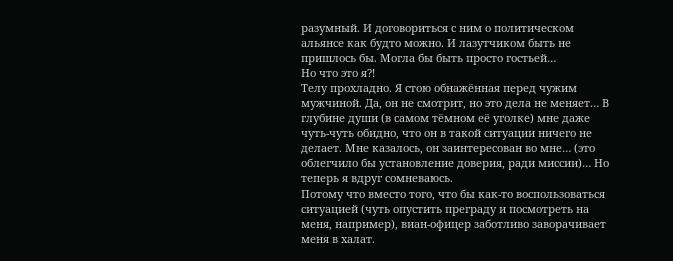разумный. И договориться с ним о политическом альянсе как будто можно. И лазутчиком быть не пришлось бы. Могла бы быть просто гостьей…
Но что это я⁈
Телу прохладно. Я стою обнажённая перед чужим мужчиной. Да, он не смотрит, но это дела не меняет… В глубине души (в самом тёмном её уголке) мне даже чуть-чуть обидно, что он в такой ситуации ничего не делает. Мне казалось, он заинтересован во мне… (это облегчило бы установление доверия, ради миссии)… Но теперь я вдруг сомневаюсь.
Потому что вместо того, что бы как-то воспользоваться ситуацией (чуть опустить преграду и посмотреть на меня, например), виан-офицер заботливо заворачивает меня в халат.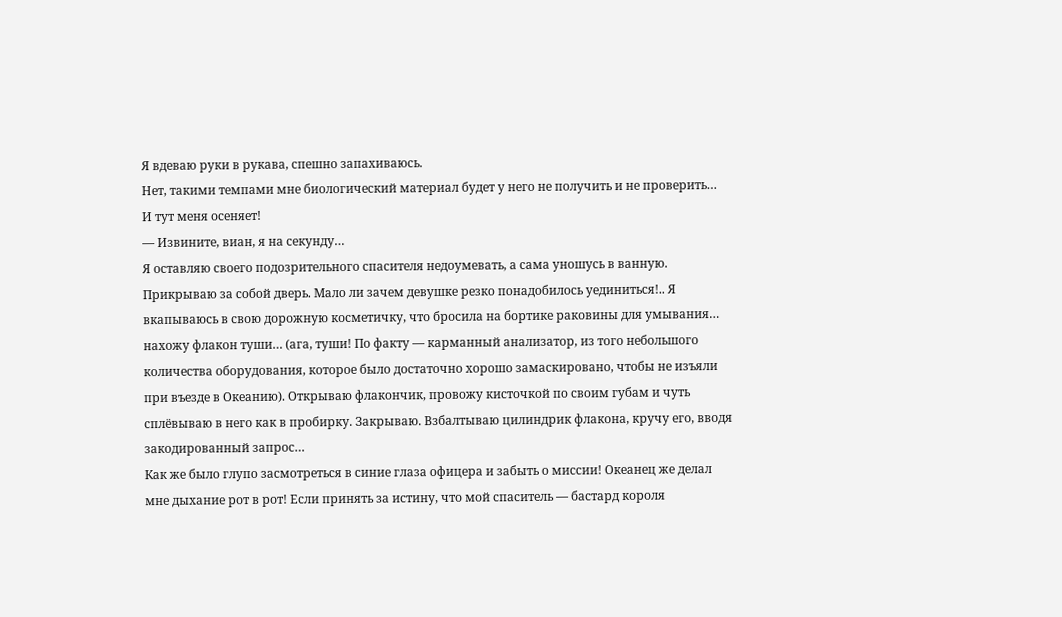Я вдеваю руки в рукава, спешно запахиваюсь.
Нет, такими темпами мне биологический материал будет у него не получить и не проверить…
И тут меня осеняет!
— Извините, виан, я на секунду…
Я оставляю своего подозрительного спасителя недоумевать, а сама уношусь в ванную. Прикрываю за собой дверь. Мало ли зачем девушке резко понадобилось уединиться!.. Я вкапываюсь в свою дорожную косметичку, что бросила на бортике раковины для умывания… нахожу флакон туши… (ага, туши! По факту — карманный анализатор, из того небольшого количества оборудования, которое было достаточно хорошо замаскировано, чтобы не изъяли при въезде в Океанию). Открываю флакончик, провожу кисточкой по своим губам и чуть сплёвываю в него как в пробирку. Закрываю. Взбалтываю цилиндрик флакона, кручу его, вводя закодированный запрос…
Как же было глупо засмотреться в синие глаза офицера и забыть о миссии! Океанец же делал мне дыхание рот в рот! Если принять за истину, что мой спаситель — бастард короля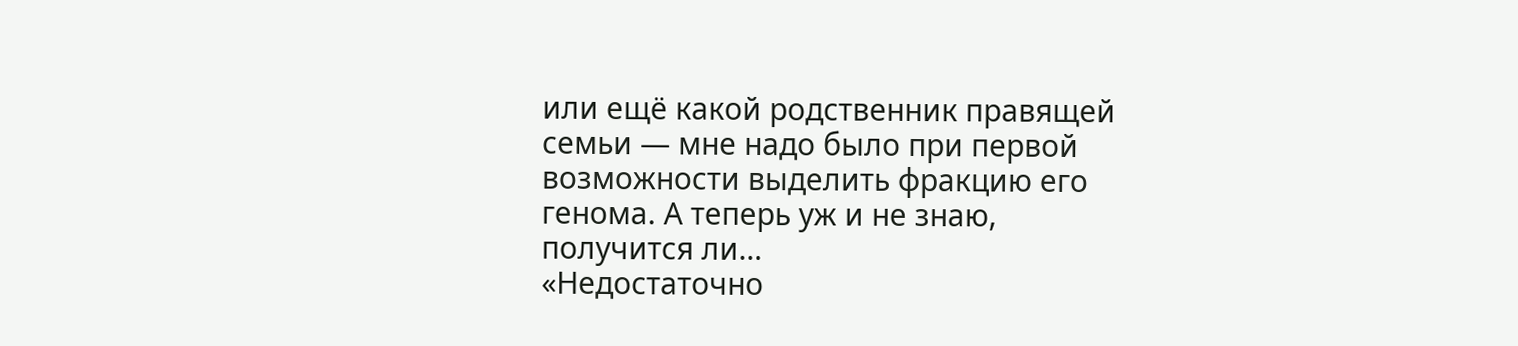или ещё какой родственник правящей семьи — мне надо было при первой возможности выделить фракцию его генома. А теперь уж и не знаю, получится ли…
«Недостаточно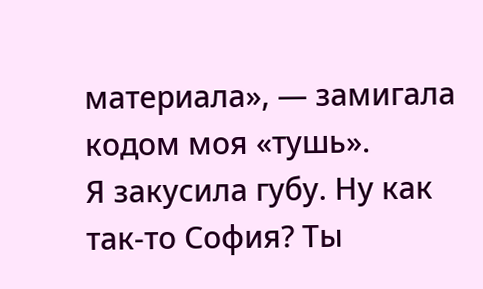материала», — замигала кодом моя «тушь».
Я закусила губу. Ну как так-то София? Ты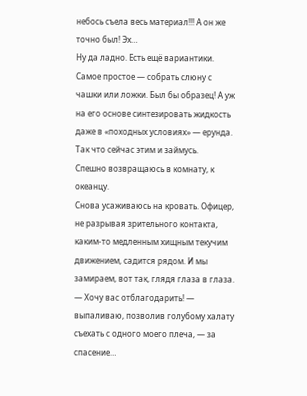небось съела весь материал!!! А он же точно был! Эх…
Ну да ладно. Есть ещё вариантики. Самое простое — собрать слюну с чашки или ложки. Был бы образец! А уж на его основе синтезировать жидкость даже в «походных условиях» — ерунда. Так что сейчас этим и займусь.
Спешно возвращаюсь в комнату, к океанцу.
Снова усаживаюсь на кровать. Офицер, не разрывая зрительного контакта, каким-то медленным хищным текучим движением, садится рядом. И мы замираем, вот так, глядя глаза в глаза.
— Хочу вас отблагодарить! — выпаливаю, позволив голубому халату съехать с одного моего плеча, — за спасение…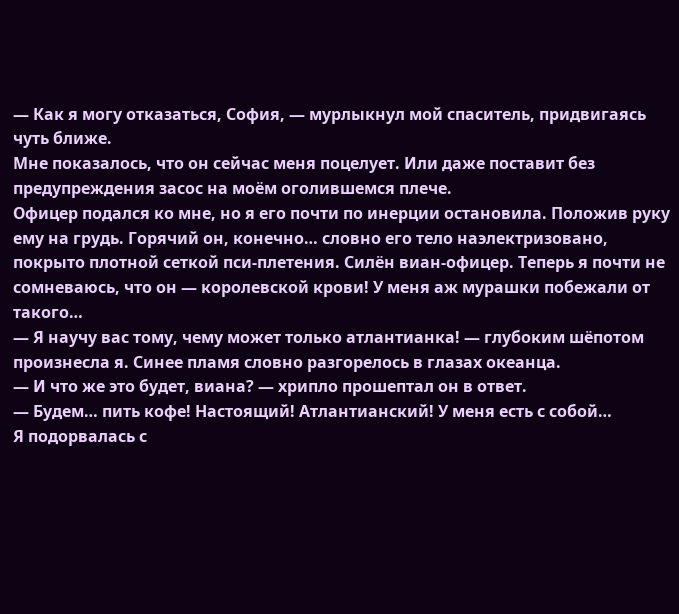— Как я могу отказаться, София, — мурлыкнул мой спаситель, придвигаясь чуть ближе.
Мне показалось, что он сейчас меня поцелует. Или даже поставит без предупреждения засос на моём оголившемся плече.
Офицер подался ко мне, но я его почти по инерции остановила. Положив руку ему на грудь. Горячий он, конечно… словно его тело наэлектризовано, покрыто плотной сеткой пси-плетения. Силён виан-офицер. Теперь я почти не сомневаюсь, что он — королевской крови! У меня аж мурашки побежали от такого…
— Я научу вас тому, чему может только атлантианка! — глубоким шёпотом произнесла я. Синее пламя словно разгорелось в глазах океанца.
— И что же это будет, виана? — хрипло прошептал он в ответ.
— Будем… пить кофе! Настоящий! Атлантианский! У меня есть с собой…
Я подорвалась с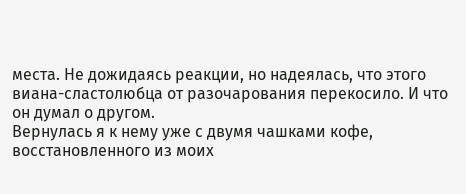места. Не дожидаясь реакции, но надеялась, что этого виана-сластолюбца от разочарования перекосило. И что он думал о другом.
Вернулась я к нему уже с двумя чашками кофе, восстановленного из моих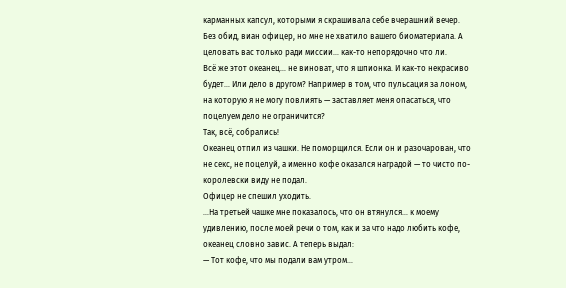карманных капсул, которыми я скрашивала себе вчерашний вечер.
Без обид, виан офицер, но мне не хватило вашего биоматериала. А целовать вас только ради миссии… как-то непорядочно что ли.
Всё же этот океанец… не виноват, что я шпионка. И как-то некрасиво будет… Или дело в другом? Например в том, что пульсация за лоном, на которую я не могу повлиять — заставляет меня опасаться, что поцелуем дело не ограничится?
Так, всё, собрались!
Океанец отпил из чашки. Не поморщился. Если он и разочарован, что не секс, не поцелуй, а именно кофе оказался наградой — то чисто по-королевски виду не подал.
Офицер не спешил уходить.
…На третьей чашке мне показалось, что он втянулся… к моему удивлению, после моей речи о том, как и за что надо любить кофе, океанец словно завис. А теперь выдал:
— Тот кофе, что мы подали вам утром…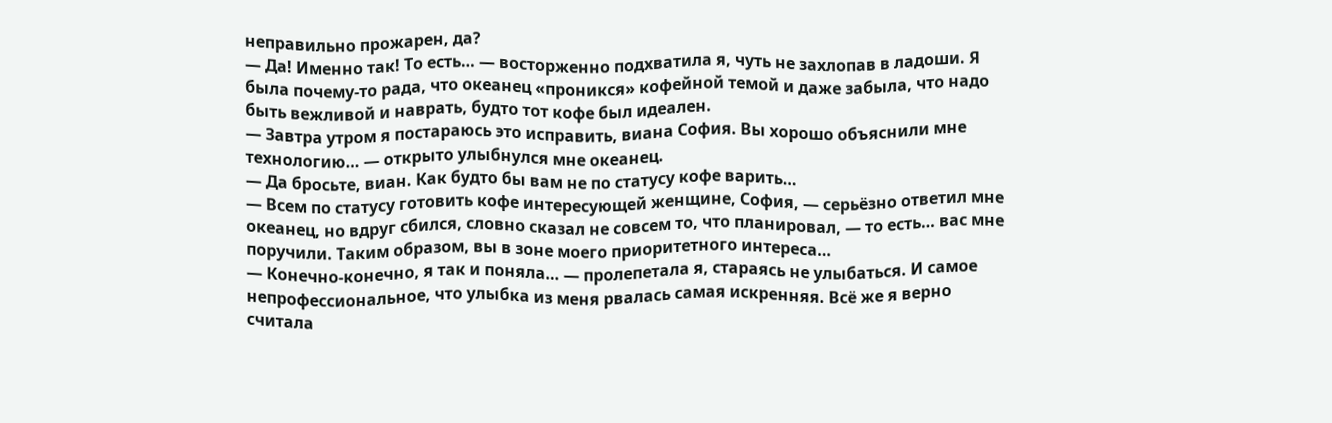неправильно прожарен, да?
— Да! Именно так! То есть… — восторженно подхватила я, чуть не захлопав в ладоши. Я была почему-то рада, что океанец «проникся» кофейной темой и даже забыла, что надо быть вежливой и наврать, будто тот кофе был идеален.
— Завтра утром я постараюсь это исправить, виана София. Вы хорошо объяснили мне технологию… — открыто улыбнулся мне океанец.
— Да бросьте, виан. Как будто бы вам не по статусу кофе варить…
— Всем по статусу готовить кофе интересующей женщине, София, — серьёзно ответил мне океанец, но вдруг сбился, словно сказал не совсем то, что планировал, — то есть… вас мне поручили. Таким образом, вы в зоне моего приоритетного интереса…
— Конечно-конечно, я так и поняла… — пролепетала я, стараясь не улыбаться. И самое непрофессиональное, что улыбка из меня рвалась самая искренняя. Всё же я верно считала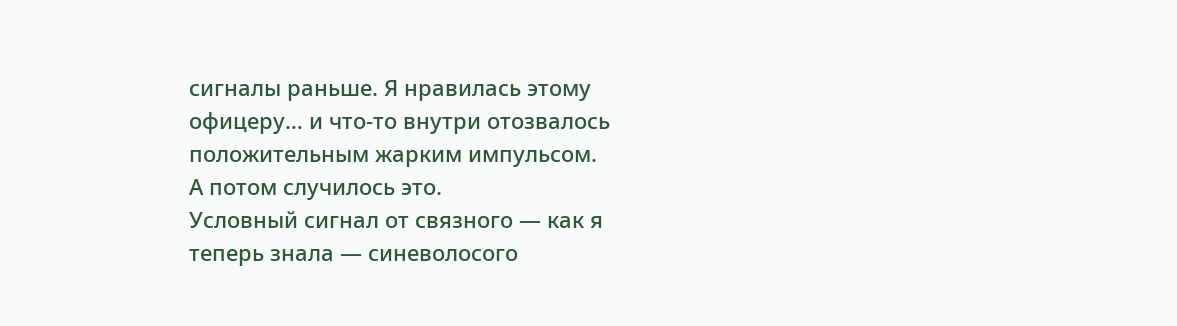сигналы раньше. Я нравилась этому офицеру… и что-то внутри отозвалось положительным жарким импульсом.
А потом случилось это.
Условный сигнал от связного — как я теперь знала — синеволосого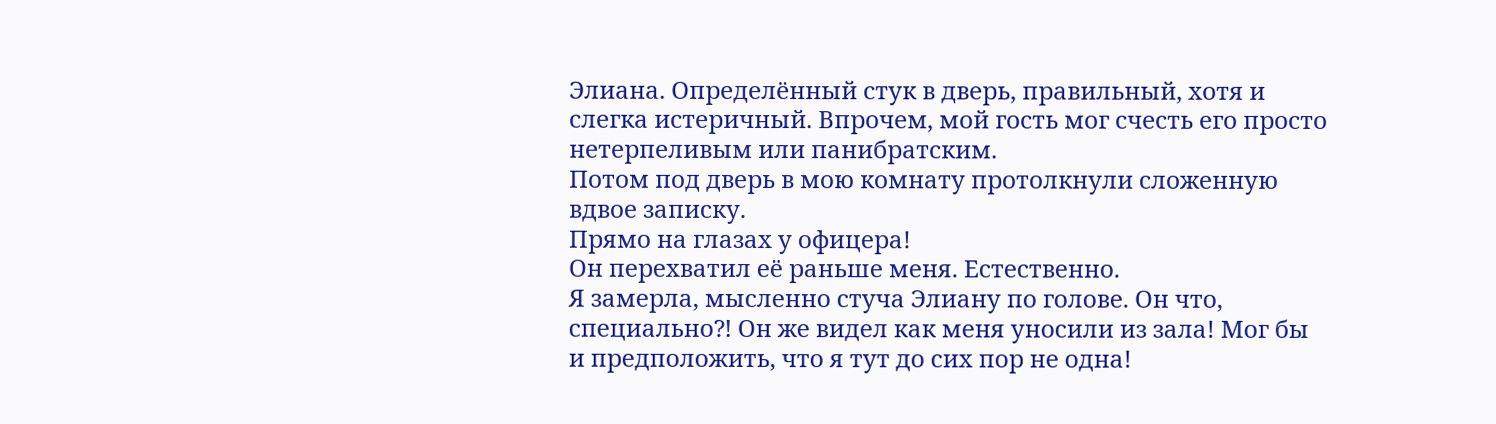Элиана. Определённый стук в дверь, правильный, хотя и слегка истеричный. Впрочем, мой гость мог счесть его просто нетерпеливым или панибратским.
Потом под дверь в мою комнату протолкнули сложенную вдвое записку.
Прямо на глазах у офицера!
Он перехватил её раньше меня. Естественно.
Я замерла, мысленно стуча Элиану по голове. Он что, специально⁈ Он же видел как меня уносили из зала! Мог бы и предположить, что я тут до сих пор не одна!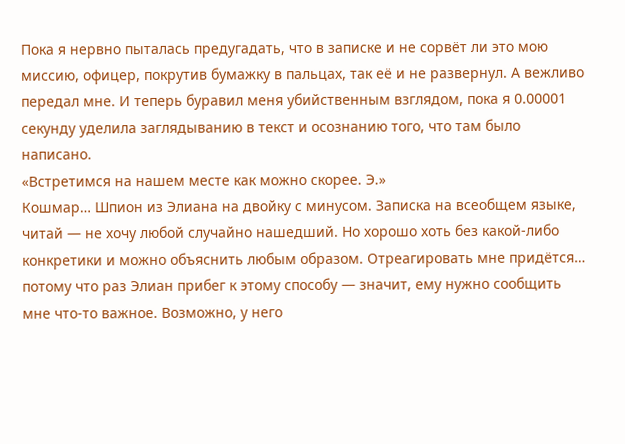Пока я нервно пыталась предугадать, что в записке и не сорвёт ли это мою миссию, офицер, покрутив бумажку в пальцах, так её и не развернул. А вежливо передал мне. И теперь буравил меня убийственным взглядом, пока я 0.00001 секунду уделила заглядыванию в текст и осознанию того, что там было написано.
«Встретимся на нашем месте как можно скорее. Э.»
Кошмар… Шпион из Элиана на двойку с минусом. Записка на всеобщем языке, читай — не хочу любой случайно нашедший. Но хорошо хоть без какой-либо конкретики и можно объяснить любым образом. Отреагировать мне придётся… потому что раз Элиан прибег к этому способу — значит, ему нужно сообщить мне что-то важное. Возможно, у него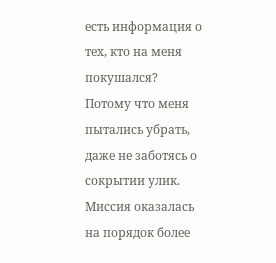есть информация о тех, кто на меня покушался?
Потому что меня пытались убрать, даже не заботясь о сокрытии улик. Миссия оказалась на порядок более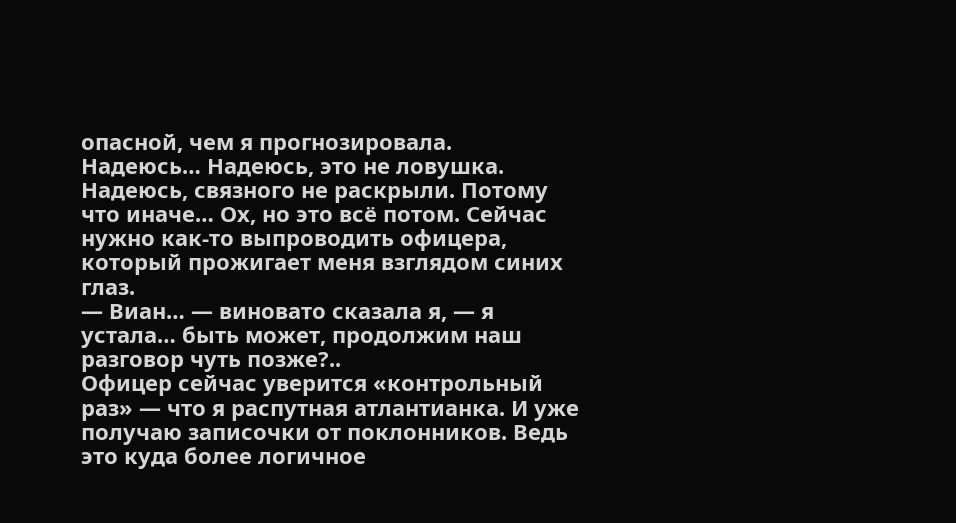опасной, чем я прогнозировала.
Надеюсь… Надеюсь, это не ловушка. Надеюсь, связного не раскрыли. Потому что иначе… Ох, но это всё потом. Сейчас нужно как-то выпроводить офицера, который прожигает меня взглядом синих глаз.
— Виан… — виновато сказала я, — я устала… быть может, продолжим наш разговор чуть позже?..
Офицер сейчас уверится «контрольный раз» — что я распутная атлантианка. И уже получаю записочки от поклонников. Ведь это куда более логичное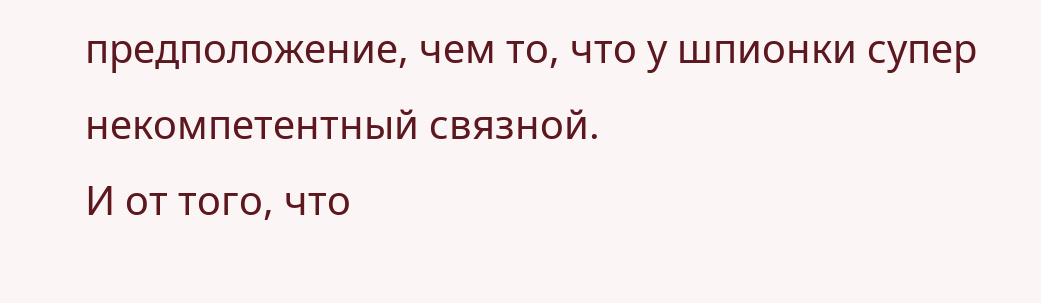предположение, чем то, что у шпионки супер некомпетентный связной.
И от того, что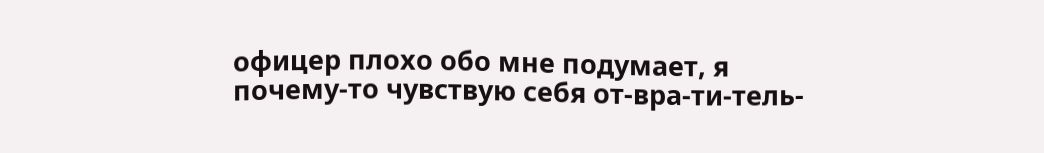офицер плохо обо мне подумает, я почему-то чувствую себя от-вра-ти-тель-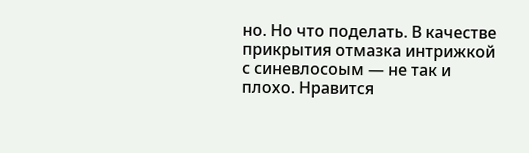но. Но что поделать. В качестве прикрытия отмазка интрижкой с синевлосоым — не так и плохо. Нравится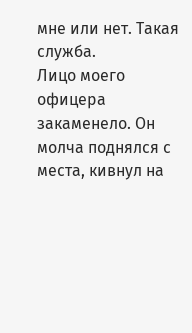мне или нет. Такая служба.
Лицо моего офицера закаменело. Он молча поднялся с места, кивнул на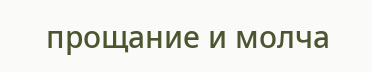прощание и молча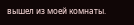вышел из моей комнаты.